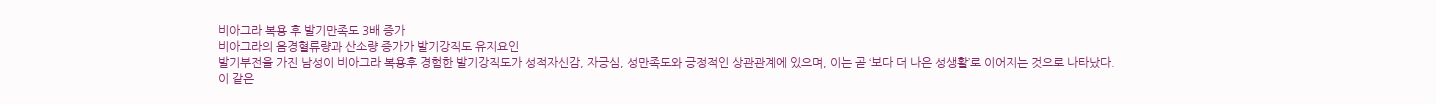비아그라 복용 후 발기만족도 3배 증가
비아그라의 음경혈류량과 산소량 증가가 발기강직도 유지요인
발기부전을 가진 남성이 비아그라 복용후 경험한 발기강직도가 성적자신감, 자긍심, 성만족도와 긍정적인 상관관계에 있으며, 이는 곧 ‘보다 더 나은 성생활’로 이어지는 것으로 나타났다.
이 같은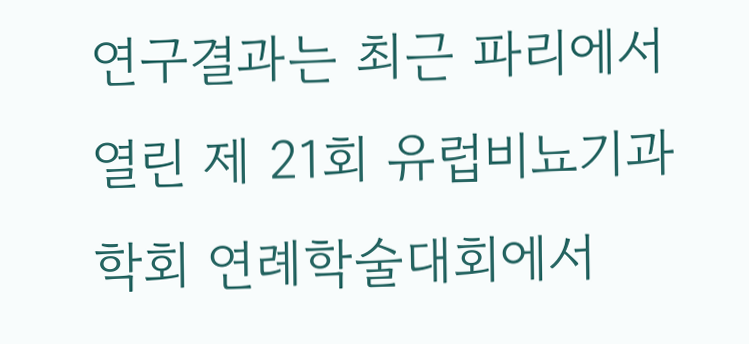연구결과는 최근 파리에서 열린 제 21회 유럽비뇨기과학회 연례학술대회에서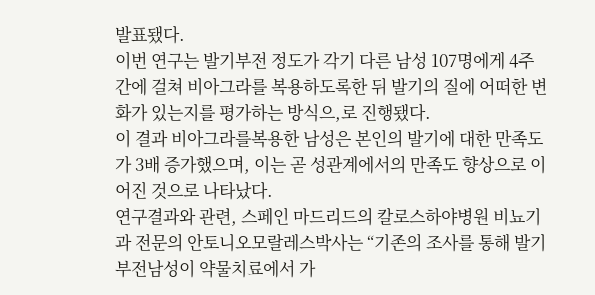발표됐다.
이번 연구는 발기부전 정도가 각기 다른 남성 107명에게 4주간에 걸쳐 비아그라를 복용하도록한 뒤 발기의 질에 어떠한 변화가 있는지를 평가하는 방식으,로 진행됐다.
이 결과 비아그라를복용한 남성은 본인의 발기에 대한 만족도가 3배 증가했으며, 이는 곧 성관계에서의 만족도 향상으로 이어진 것으로 나타났다.
연구결과와 관련, 스페인 마드리드의 칼로스하야병원 비뇨기과 전문의 안토니오모랄레스박사는 “기존의 조사를 통해 발기부전남성이 약물치료에서 가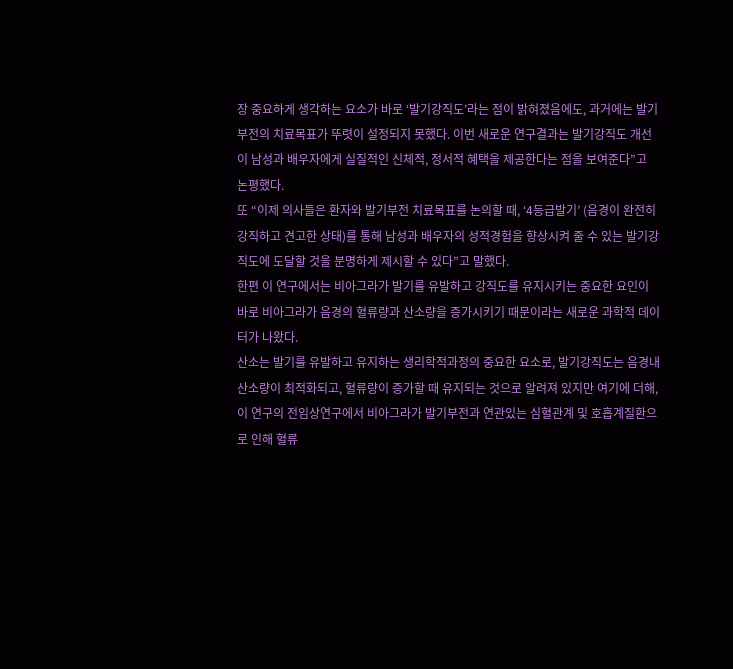장 중요하게 생각하는 요소가 바로 ‘발기강직도’라는 점이 밝혀졌음에도, 과거에는 발기부전의 치료목표가 뚜렷이 설정되지 못했다. 이번 새로운 연구결과는 발기강직도 개선이 남성과 배우자에게 실질적인 신체적, 정서적 혜택을 제공한다는 점을 보여준다”고 논평했다.
또 “이제 의사들은 환자와 발기부전 치료목표를 논의할 때, ‘4등급발기’ (음경이 완전히 강직하고 견고한 상태)를 통해 남성과 배우자의 성적경험을 향상시켜 줄 수 있는 발기강직도에 도달할 것을 분명하게 제시할 수 있다”고 말했다.
한편 이 연구에서는 비아그라가 발기를 유발하고 강직도를 유지시키는 중요한 요인이 바로 비아그라가 음경의 혈류량과 산소량을 증가시키기 때문이라는 새로운 과학적 데이터가 나왔다.
산소는 발기를 유발하고 유지하는 생리학적과정의 중요한 요소로, 발기강직도는 음경내 산소량이 최적화되고, 혈류량이 증가할 때 유지되는 것으로 알려져 있지만 여기에 더해, 이 연구의 전임상연구에서 비아그라가 발기부전과 연관있는 심혈관계 및 호흡계질환으로 인해 혈류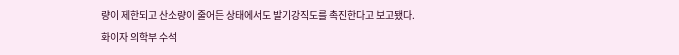량이 제한되고 산소량이 줄어든 상태에서도 발기강직도를 촉진한다고 보고됐다.
화이자 의학부 수석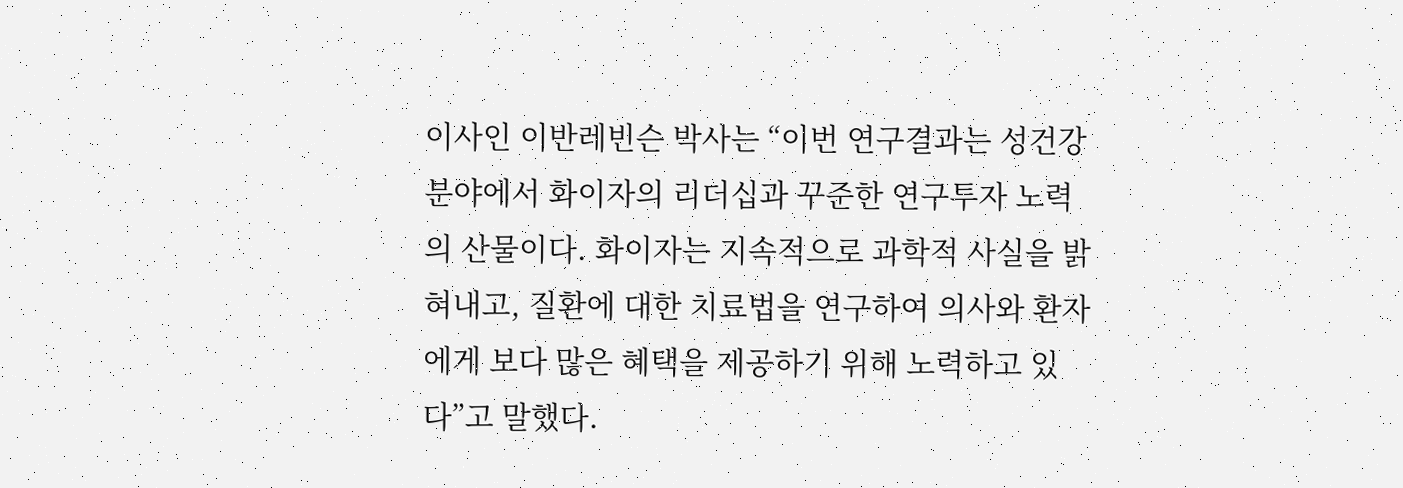이사인 이반레빈슨 박사는 “이번 연구결과는 성건강분야에서 화이자의 리더십과 꾸준한 연구투자 노력의 산물이다. 화이자는 지속적으로 과학적 사실을 밝혀내고, 질환에 대한 치료법을 연구하여 의사와 환자에게 보다 많은 혜택을 제공하기 위해 노력하고 있다”고 말했다.